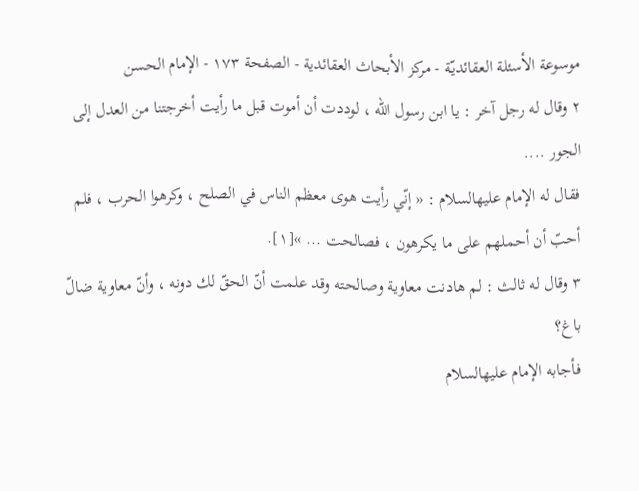موسوعة الأسئلة العقائديّة - مركز الأبحاث العقائدية - الصفحة ١٧٣ - الإمام الحسن
٢ وقال له رجل آخر : يا ابن رسول الله ، لوددت أن أموت قبل ما رأيت أخرجتنا من العدل إلى الجور ....
فقال له الإمام عليهالسلام : « إنّي رأيت هوى معظم الناس في الصلح ، وكرهوا الحرب ، فلم أحبّ أن أحملهم على ما يكرهون ، فصالحت ... »[١].
٣ وقال له ثالث : لم هادنت معاوية وصالحته وقد علمت أنّ الحقّ لك دونه ، وأنّ معاوية ضالّ باغ؟
فأجابه الإمام عليهالسلام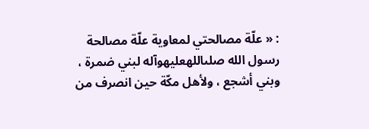: « علّة مصالحتي لمعاوية علّة مصالحة رسول الله صلىاللهعليهوآله لبني ضمرة ، وبني أشجع ، ولأهل مكّة حين انصرف من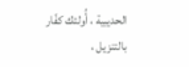الحديبية ، أُولئك كفّار بالتنزيل ،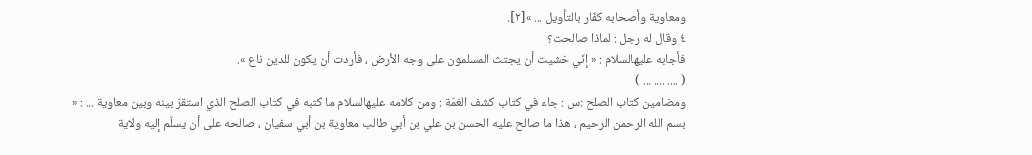ومعاوية وأصحابه كفّار بالتأويل ... »[٢].
٤ وقال له رجل : لماذا صالحت؟
فأجابه عليهالسلام : « إنّي خشيت أن يجتث المسلمون على وجه الأرض ، فأردت أن يكون للدين ناع ».
( .... .... ... )
ومضامين كتاب الصلح :س : جاء في كتاب كشف الغمّة : ومن كلامه عليهالسلام ما كتبه في كتاب الصلح الذي استقرّ بينه وبين معاوية ... : « بسم الله الرحمن الرحيم ، هذا ما صالح عليه الحسن بن علي بن أبي طالب معاوية بن أبي سفيان ، صالحه على أن يسلّم إليه ولاية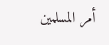أمر المسلمين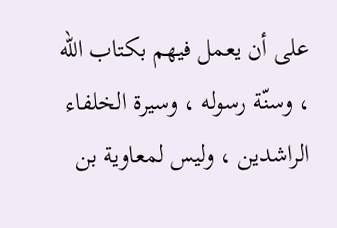على أن يعمل فيهم بكتاب الله ، وسنّة رسوله ، وسيرة الخلفاء الراشدين ، وليس لمعاوية بن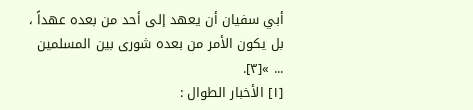أبي سفيان أن يعهد إلى أحد من بعده عهداً ، بل يكون الأمر من بعده شورى بين المسلمين ... »[٣].
[١] الأخبار الطوال :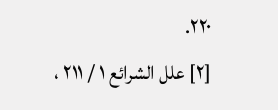٢٢٠.
[٢] علل الشرائع ١ / ٢١١ ،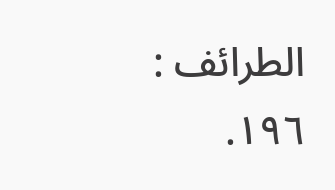الطرائف : ١٩٦.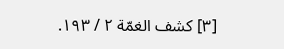[٣] كشف الغمّة ٢ / ١٩٣.